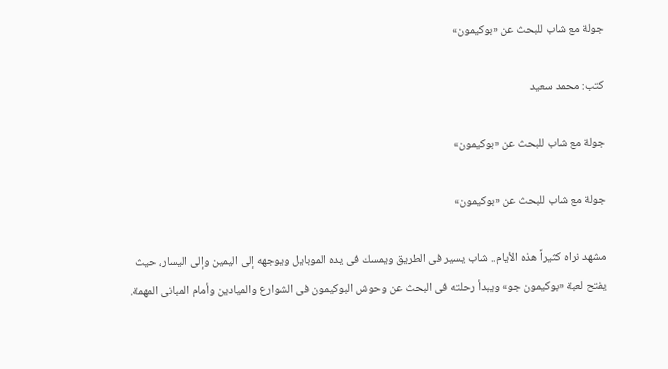جولة مع شاب للبحث عن «بوكيمون»

كتب: محمد سعيد

جولة مع شاب للبحث عن «بوكيمون»

جولة مع شاب للبحث عن «بوكيمون»

مشهد نراه كثيراً هذه الأيام.. شاب يسير فى الطريق ويمسك فى يده الموبايل ويوجهه إلى اليمين وإلى اليسار، حيث يفتح لعبة «بوكيمون جو» ويبدأ رحلته فى البحث عن وحوش البوكيمون فى الشوارع والميادين وأمام المبانى المهمة.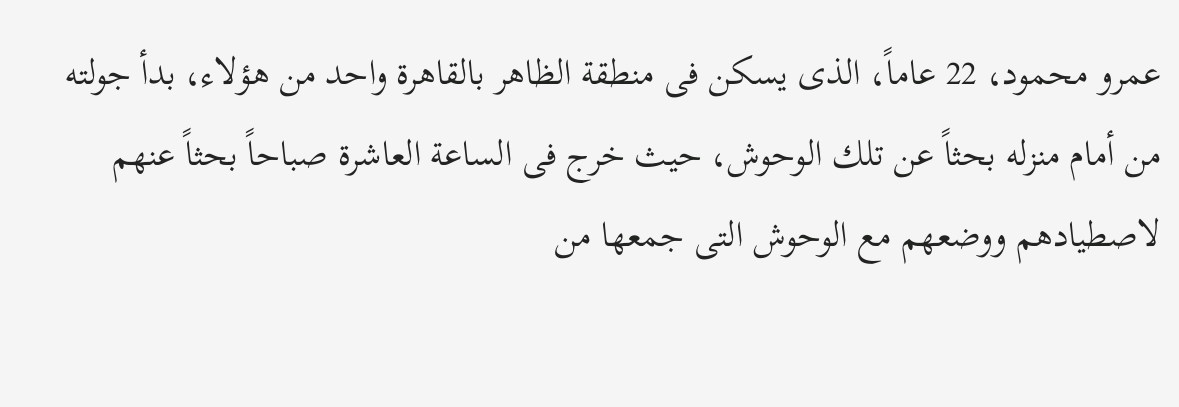عمرو محمود، 22 عاماً، الذى يسكن فى منطقة الظاهر بالقاهرة واحد من هؤلاء، بدأ جولته من أمام منزله بحثاً عن تلك الوحوش، حيث خرج فى الساعة العاشرة صباحاً بحثاً عنهم لاصطيادهم ووضعهم مع الوحوش التى جمعها من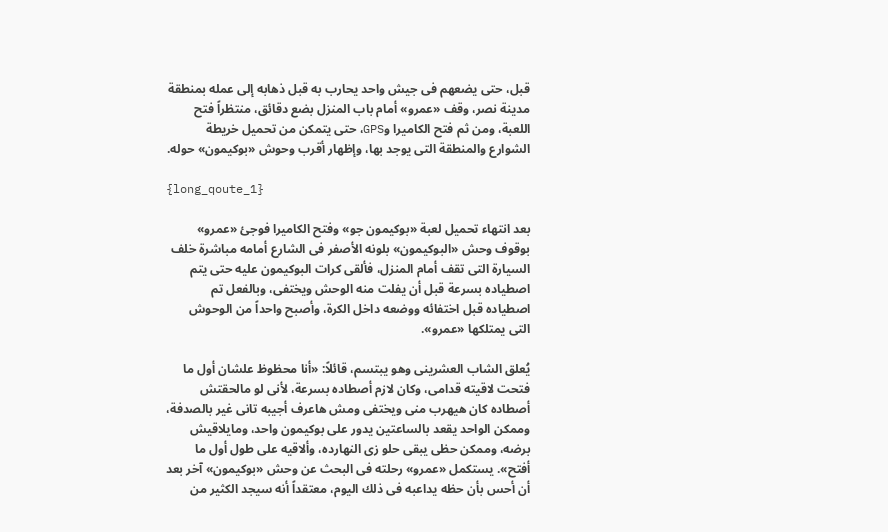قبل، حتى يضعهم فى جيش واحد يحارب به قبل ذهابه إلى عمله بمنطقة مدينة نصر، وقف «عمرو» أمام باب المنزل بضع دقائق، منتظراً فتح اللعبة، ومن ثم فتح الكاميرا وGPS، حتى يتمكن من تحميل خريطة الشوارع والمنطقة التى يوجد بها، وإظهار أقرب وحوش «بوكيمون» حوله.

{long_qoute_1}

بعد انتهاء تحميل لعبة «بوكيمون جو» وفتح الكاميرا فوجئ «عمرو» بوقوف وحش «البوكيمون» بلونه الأصفر فى الشارع أمامه مباشرة خلف السيارة التى تقف أمام المنزل، فألقى كرات البوكيمون عليه حتى يتم اصطياده بسرعة قبل أن يفلت منه الوحش ويختفى، وبالفعل تم اصطياده قبل اختفائه ووضعه داخل الكرة، وأصبح واحداً من الوحوش التى يمتلكها «عمرو».

يُعلق الشاب العشرينى وهو يبتسم، قائلاً: «أنا محظوظ علشان أول ما فتحت لاقيته قدامى، وكان لازم أصطاده بسرعة، لأنى لو مالحقتش أصطاده كان هيهرب منى ويختفى ومش هاعرف أجيبه تانى غير بالصدفة، وممكن الواحد يقعد بالساعتين يدور على بوكيمون واحد، ومايلاقيش برضه، وممكن حظى يبقى حلو زى النهارده، وألاقيه على طول أول ما أفتح». يستكمل «عمرو» رحلته فى البحث عن وحش «بوكيمون» آخر بعد أن أحس بأن حظه يداعبه فى ذلك اليوم، معتقداً أنه سيجد الكثير من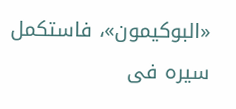«البوكيمون»، فاستكمل سيره فى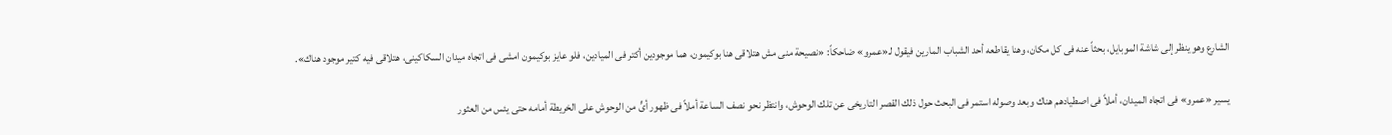الشارع وهو ينظر إلى شاشة الموبايل، بحثاً عنه فى كل مكان، وهنا يقاطعه أحد الشباب المارين فيقول لـ«عمرو» ضاحكاً: «نصيحة منى مش هتلاقى هنا بوكيمون، هما موجودين أكتر فى الميادين، فلو عايز بوكيمون امشى فى اتجاه ميدان السكاكينى، هتلاقى فيه كتير موجود هناك».

يسير «عمرو» فى اتجاه الميدان، أملاً فى اصطيادهم هناك وبعد وصوله استمر فى البحث حول ذلك القصر التاريخى عن تلك الوحوش، وانتظر نحو نصف الساعة أملاً فى ظهور أىٍّ من الوحوش على الخريطة أمامه حتى يئس من العثور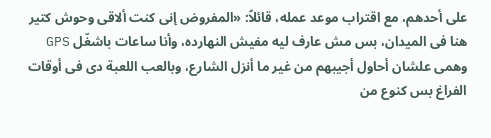على أحدهم، مع اقتراب موعد عمله، قائلاً: «المفروض إنى كنت ألاقى وحوش كتير هنا فى الميدان، بس مش عارف ليه مفيش النهارده، وأنا ساعات باشغّل GPS وهمى علشان أحاول أجيبهم من غير ما أنزل الشارع، وبالعب اللعبة دى فى أوقات الفراغ بس كنوع من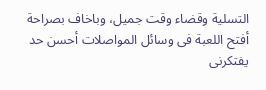التسلية وقضاء وقت جميل، وباخاف بصراحة أفتح اللعبة فى وسائل المواصلات أحسن حد يفتكرنى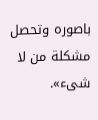باصوره وتحصل مشكلة من لا شىء».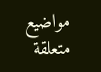مواضيع متعلقة